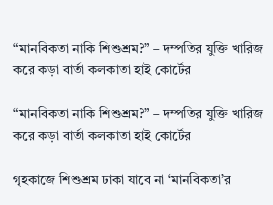“মানবিকতা নাকি শিশুশ্রম?” – দম্পতির যুক্তি খারিজ করে কড়া বার্তা কলকাতা হাই কোর্টের

“মানবিকতা নাকি শিশুশ্রম?” – দম্পতির যুক্তি খারিজ করে কড়া বার্তা কলকাতা হাই কোর্টের

গৃহকাজে শিশুশ্রম ঢাকা যাবে না ‘মানবিকতা’র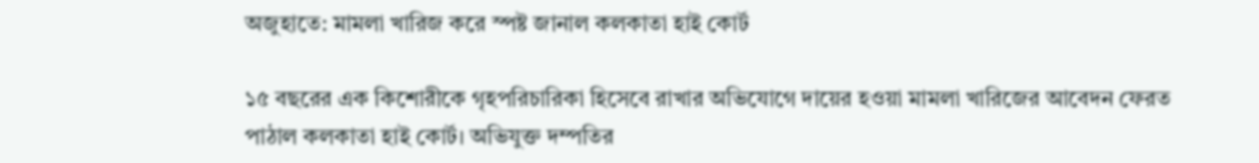অজুহাতে: মামলা খারিজ করে স্পষ্ট জানাল কলকাতা হাই কোর্ট

১৫ বছরের এক কিশোরীকে গৃহপরিচারিকা হিসেবে রাখার অভিযোগে দায়ের হওয়া মামলা খারিজের আবেদন ফেরত পাঠাল কলকাতা হাই কোর্ট। অভিযুক্ত দম্পতির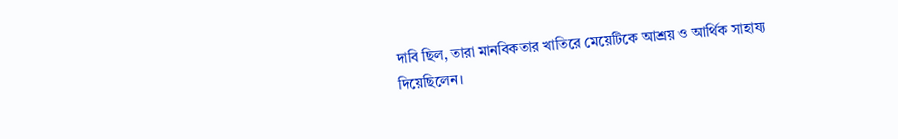দাবি ছিল, তারা মানবিকতার খাতিরে মেয়েটিকে আশ্রয় ও আর্থিক সাহায্য দিয়েছিলেন।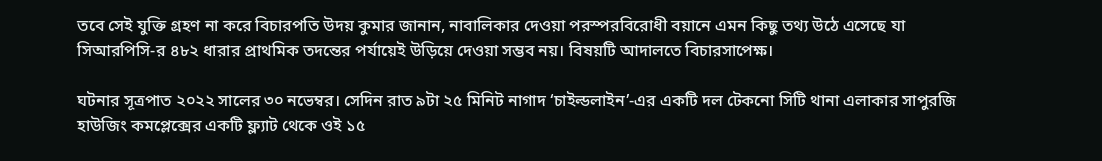তবে সেই যুক্তি গ্রহণ না করে বিচারপতি উদয় কুমার জানান, নাবালিকার দেওয়া পরস্পরবিরোধী বয়ানে এমন কিছু তথ্য উঠে এসেছে যা সিআরপিসি-র ৪৮২ ধারার প্রাথমিক তদন্তের পর্যায়েই উড়িয়ে দেওয়া সম্ভব নয়। বিষয়টি আদালতে বিচারসাপেক্ষ।

ঘটনার সূত্রপাত ২০২২ সালের ৩০ নভেম্বর। সেদিন রাত ৯টা ২৫ মিনিট নাগাদ ‘চাইল্ডলাইন’-এর একটি দল টেকনো সিটি থানা এলাকার সাপুরজি হাউজিং কমপ্লেক্সের একটি ফ্ল্যাট থেকে ওই ১৫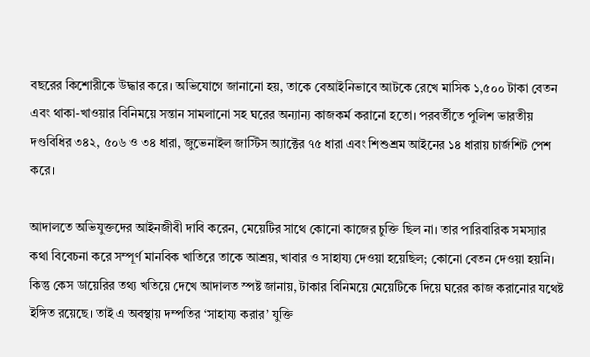বছরের কিশোরীকে উদ্ধার করে। অভিযোগে জানানো হয়, তাকে বেআইনিভাবে আটকে রেখে মাসিক ১,৫০০ টাকা বেতন এবং থাকা-খাওয়ার বিনিময়ে সন্তান সামলানো সহ ঘরের অন্যান্য কাজকর্ম করানো হতো। পরবর্তীতে পুলিশ ভারতীয় দণ্ডবিধির ৩৪২, ৫০৬ ও ৩৪ ধারা, জুভেনাইল জাস্টিস অ্যাক্টের ৭৫ ধারা এবং শিশুশ্রম আইনের ১৪ ধারায় চার্জশিট পেশ করে।

আদালতে অভিযুক্তদের আইনজীবী দাবি করেন, মেয়েটির সাথে কোনো কাজের চুক্তি ছিল না। তার পারিবারিক সমস্যার কথা বিবেচনা করে সম্পূর্ণ মানবিক খাতিরে তাকে আশ্রয়, খাবার ও সাহায্য দেওয়া হয়েছিল; কোনো বেতন দেওয়া হয়নি। কিন্তু কেস ডায়েরির তথ্য খতিয়ে দেখে আদালত স্পষ্ট জানায়, টাকার বিনিময়ে মেয়েটিকে দিয়ে ঘরের কাজ করানোর যথেষ্ট ইঙ্গিত রয়েছে। তাই এ অবস্থায় দম্পতির ‘সাহায্য করার’ যুক্তি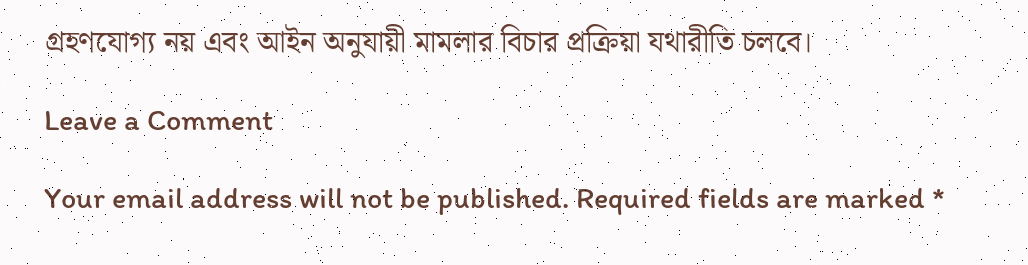গ্রহণযোগ্য নয় এবং আইন অনুযায়ী মামলার বিচার প্রক্রিয়া যথারীতি চলবে।

Leave a Comment

Your email address will not be published. Required fields are marked *